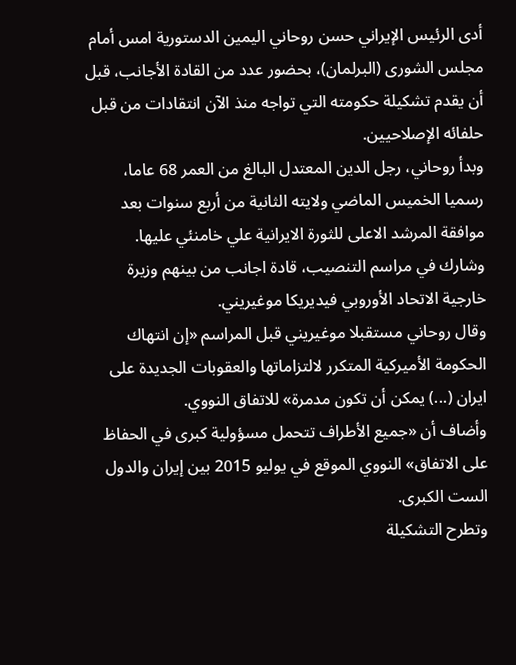أدى الرئيس الإيراني حسن روحاني اليمين الدستورية امس أمام مجلس الشورى (البرلمان)، بحضور عدد من القادة الأجانب، قبل أن يقدم تشكيلة حكومته التي تواجه منذ الآن انتقادات من قبل حلفائه الإصلاحيين.
وبدأ روحاني، رجل الدين المعتدل البالغ من العمر 68 عاما، رسميا الخميس الماضي ولايته الثانية من أربع سنوات بعد موافقة المرشد الاعلى للثورة الايرانية علي خامنئي عليها.
وشارك في مراسم التنصيب، قادة اجانب من بينهم وزيرة خارجية الاتحاد الأوروبي فيديريكا موغيريني.
وقال روحاني مستقبلا موغيريني قبل المراسم «إن انتهاك الحكومة الأميركية المتكرر لالتزاماتها والعقوبات الجديدة على ايران (...) يمكن أن تكون مدمرة» للاتفاق النووي.
وأضاف أن «جميع الأطراف تتحمل مسؤولية كبرى في الحفاظ على الاتفاق» النووي الموقع في يوليو 2015 بين إيران والدول الست الكبرى.
وتطرح التشكيلة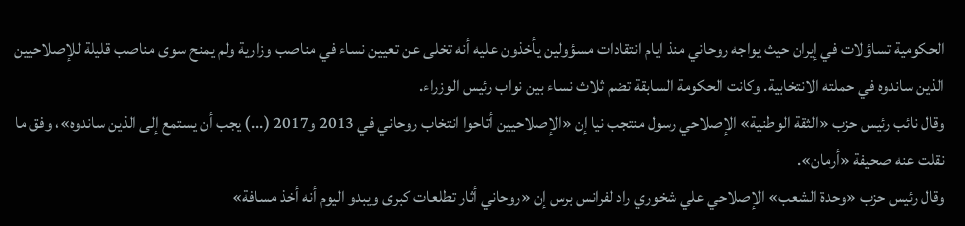الحكومية تساؤلات في إيران حيث يواجه روحاني منذ ايام انتقادات مسؤولين يأخذون عليه أنه تخلى عن تعيين نساء في مناصب وزارية ولم يمنح سوى مناصب قليلة للإصلاحيين الذين ساندوه في حملته الانتخابية. وكانت الحكومة السابقة تضم ثلاث نساء بين نواب رئيس الوزراء.
وقال نائب رئيس حزب «الثقة الوطنية» الإصلاحي رسول منتجب نيا إن «الإصلاحيين أتاحوا انتخاب روحاني في 2013 و2017 (...) يجب أن يستمع إلى الذين ساندوه»، وفق ما نقلت عنه صحيفة «أرمان».
وقال رئيس حزب «وحدة الشعب» الإصلاحي علي شخوري راد لفرانس برس إن «روحاني أثار تطلعات كبرى ويبدو اليوم أنه أخذ مسافة»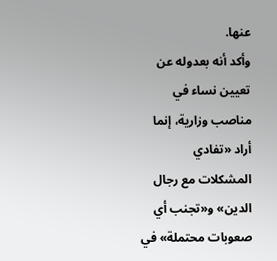عنها.
وأكد أنه بعدوله عن تعيين نساء في مناصب وزارية، إنما أراد «تفادي المشكلات مع رجال الدين» و«تجنب أي صعوبات محتملة» في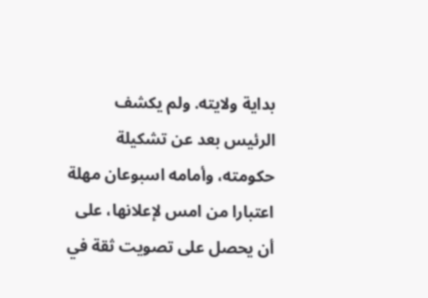بداية ولايته. ولم يكشف الرئيس بعد عن تشكيلة حكومته، وأمامه اسبوعان مهلة اعتبارا من امس لإعلانها، على أن يحصل على تصويت ثقة في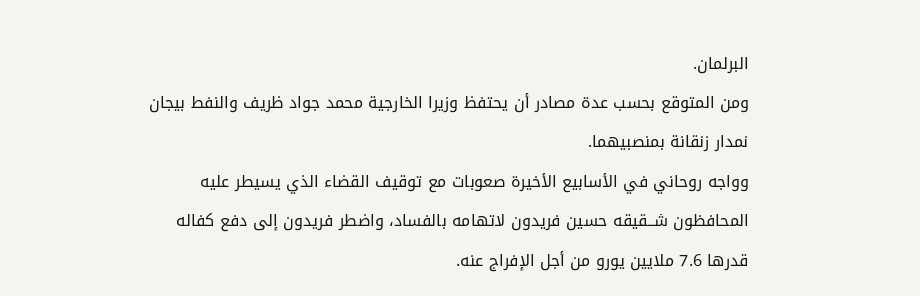البرلمان.
ومن المتوقع بحسب عدة مصادر أن يحتفظ وزيرا الخارجية محمد جواد ظريف والنفط بيجان نمدار زنقانة بمنصبيهما.
وواجه روحاني في الأسابيع الأخيرة صعوبات مع توقيف القضاء الذي يسيطر عليه المحافظون شــقيقه حسين فريدون لاتهامه بالفساد، واضطر فريدون إلى دفع كفاله قدرها 7.6 ملايين يورو من أجل الإفراج عنه.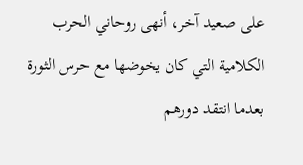على صعيد آخر، أنهى روحاني الحرب الكلامية التي كان يخوضها مع حرس الثورة بعدما انتقد دورهم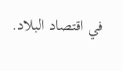في اقتصاد البلاد.